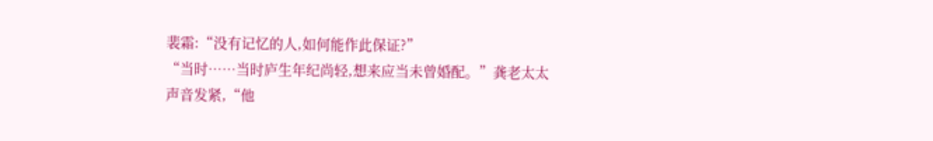裴霜:“没有记忆的人,如何能作此保证?”
“当时……当时庐生年纪尚轻,想来应当未曾婚配。”龚老太太声音发紧,“他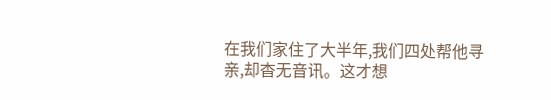在我们家住了大半年,我们四处帮他寻亲,却杳无音讯。这才想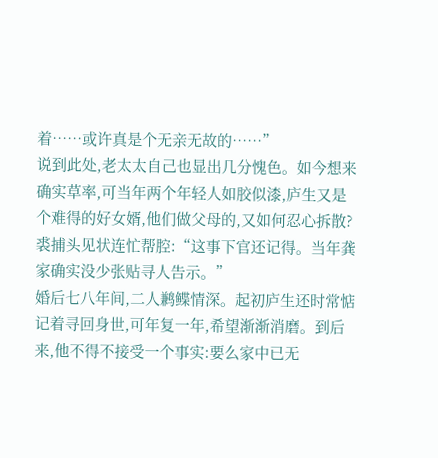着……或许真是个无亲无故的……”
说到此处,老太太自己也显出几分愧色。如今想来确实草率,可当年两个年轻人如胶似漆,庐生又是个难得的好女婿,他们做父母的,又如何忍心拆散?
裘捕头见状连忙帮腔:“这事下官还记得。当年龚家确实没少张贴寻人告示。”
婚后七八年间,二人鹣鲽情深。起初庐生还时常惦记着寻回身世,可年复一年,希望渐渐消磨。到后来,他不得不接受一个事实:要么家中已无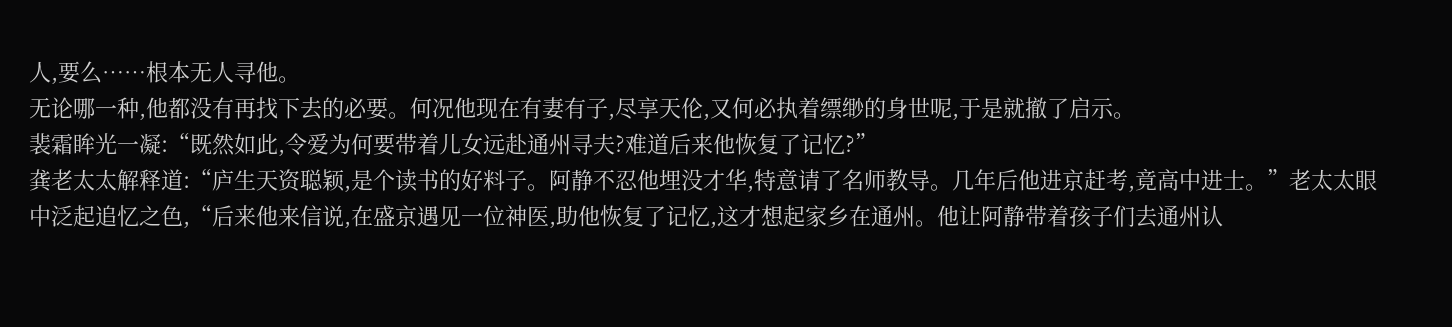人,要么……根本无人寻他。
无论哪一种,他都没有再找下去的必要。何况他现在有妻有子,尽享天伦,又何必执着缥缈的身世呢,于是就撤了启示。
裴霜眸光一凝:“既然如此,令爱为何要带着儿女远赴通州寻夫?难道后来他恢复了记忆?”
龚老太太解释道:“庐生天资聪颖,是个读书的好料子。阿静不忍他埋没才华,特意请了名师教导。几年后他进京赶考,竟高中进士。”老太太眼中泛起追忆之色,“后来他来信说,在盛京遇见一位神医,助他恢复了记忆,这才想起家乡在通州。他让阿静带着孩子们去通州认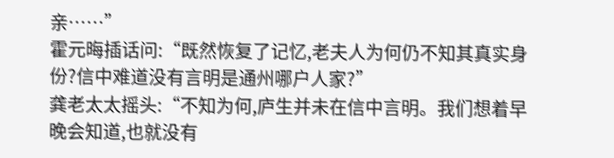亲……”
霍元晦插话问:“既然恢复了记忆,老夫人为何仍不知其真实身份?信中难道没有言明是通州哪户人家?”
龚老太太摇头:“不知为何,庐生并未在信中言明。我们想着早晚会知道,也就没有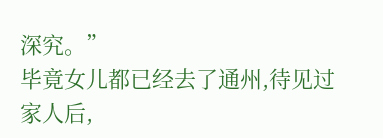深究。”
毕竟女儿都已经去了通州,待见过家人后,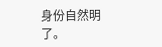身份自然明了。